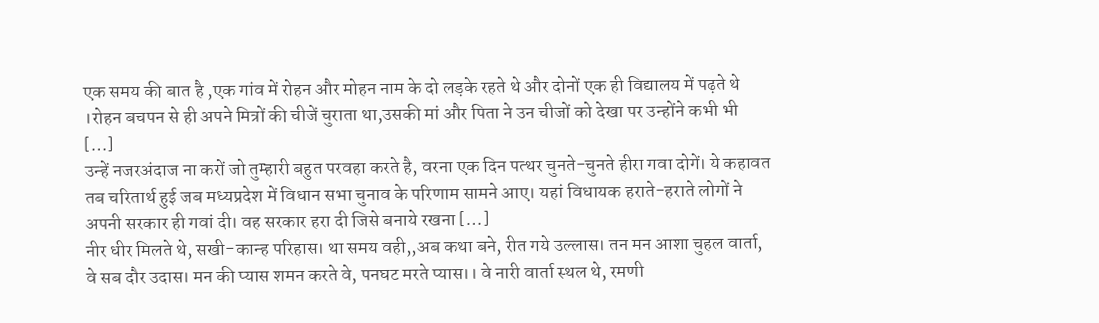एक समय की बात है ,एक गांव में रोहन और मोहन नाम के दो लड़के रहते थे और दोनों एक ही विद्यालय में पढ़ते थे ।रोहन बचपन से ही अपने मित्रों की चीजें चुराता था,उसकी मां और पिता ने उन चीजों को देखा पर उन्होंने कभी भी […]
उन्हें नजरअंदाज ना करों जो तुम्हारी बहुत परवहा करते है, वरना एक दिन पत्थर चुनते-चुनते हीरा गवा दोगें। ये कहावत तब चरितार्थ हुई जब मध्यप्रदेश में विधान सभा चुनाव के परिणाम सामने आए। यहां विधायक हराते-हराते लोगों ने अपनी सरकार ही गवां दी। वह सरकार हरा दी जिसे बनाये रखना […]
नीर धीर मिलते थे, सखी-कान्ह परिहास। था समय वही,,अब कथा बने, रीत गये उल्लास। तन मन आशा चुहल वार्ता, वे सब दौर उदास। मन की प्यास शमन करते वे, पनघट मरते प्यास।। वे नारी वार्ता स्थल थे, रमणी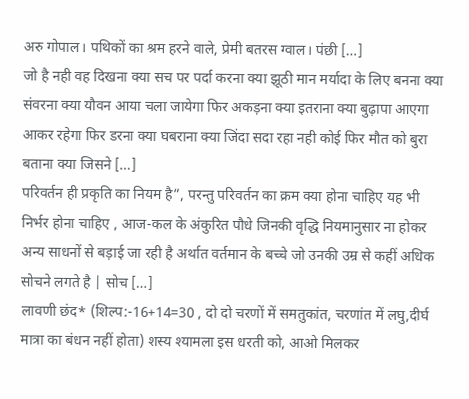अरु गोपाल। पथिकों का श्रम हरने वाले, प्रेमी बतरस ग्वाल। पंछी […]
जो है नही वह दिखना क्या सच पर पर्दा करना क्या झूठी मान मर्यादा के लिए बनना क्या संवरना क्या यौवन आया चला जायेगा फिर अकड़ना क्या इतराना क्या बुढ़ापा आएगा आकर रहेगा फिर डरना क्या घबराना क्या जिंदा सदा रहा नही कोई फिर मौत को बुरा बताना क्या जिसने […]
परिवर्तन ही प्रकृति का नियम है”, परन्तु परिवर्तन का क्रम क्या होना चाहिए यह भी निर्भर होना चाहिए , आज-कल के अंकुरित पौधे जिनकी वृद्धि नियमानुसार ना होकर अन्य साधनों से बड़ाई जा रही है अर्थात वर्तमान के बच्चे जो उनकी उम्र से कहीं अधिक सोचने लगते है | सोच […]
लावणी छंद* (शिल्प:-16+14=30 , दो दो चरणों में समतुकांत, चरणांत में लघु,दीर्घ मात्रा का बंधन नहीं होता) शस्य श्यामला इस धरती को, आओ मिलकर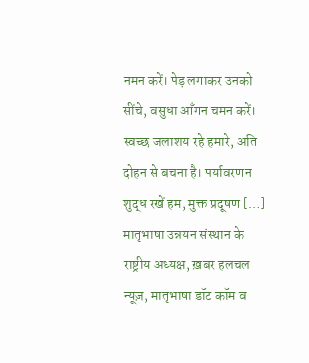नमन करें। पेड़ लगाकर उनको सींचे, वसुधा आँगन चमन करें। स्वच्छ जलाशय रहे हमारे, अति दोहन से बचना है। पर्यावरणन शुद्ध रखें हम, मुक्त प्रदूषण […]
मातृभाषा उन्नयन संस्थान के राष्ट्रीय अध्यक्ष, ख़बर हलचल न्यूज़, मातृभाषा डॉट कॉम व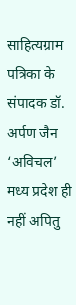साहित्यग्राम पत्रिका के संपादक डॉ. अर्पण जैन ‘अविचल’ मध्य प्रदेश ही नहीं अपितु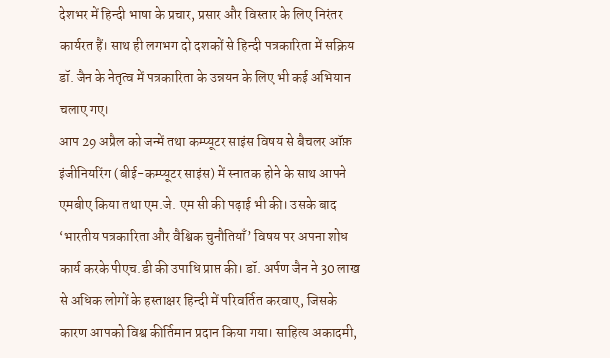देशभर में हिन्दी भाषा के प्रचार, प्रसार और विस्तार के लिए निरंतर कार्यरत हैं। साथ ही लगभग दो दशकों से हिन्दी पत्रकारिता में सक्रिय डॉ. जैन के नेतृत्व में पत्रकारिता के उन्नयन के लिए भी कई अभियान चलाए गए।
आप 29 अप्रैल को जन्में तथा कम्प्यूटर साइंस विषय से बैचलर ऑफ़ इंजीनियरिंग (बीई-कम्प्यूटर साइंस) में स्नातक होने के साथ आपने एमबीए किया तथा एम.जे. एम सी की पढ़ाई भी की। उसके बाद ‘भारतीय पत्रकारिता और वैश्विक चुनौतियाँ’ विषय पर अपना शोध कार्य करके पीएच.डी की उपाधि प्राप्त की। डॉ. अर्पण जैन ने 30 लाख से अधिक लोगों के हस्ताक्षर हिन्दी में परिवर्तित करवाए, जिसके कारण आपको विश्व कीर्तिमान प्रदान किया गया। साहित्य अकादमी,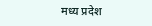मध्य प्रदेश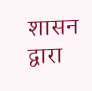शासन द्वारा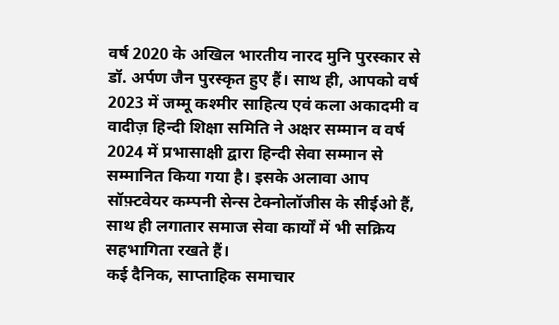वर्ष 2020 के अखिल भारतीय नारद मुनि पुरस्कार से डॉ. अर्पण जैन पुरस्कृत हुए हैं। साथ ही, आपको वर्ष 2023 में जम्मू कश्मीर साहित्य एवं कला अकादमी व वादीज़ हिन्दी शिक्षा समिति ने अक्षर सम्मान व वर्ष 2024 में प्रभासाक्षी द्वारा हिन्दी सेवा सम्मान से सम्मानित किया गया है। इसके अलावा आप सॉफ़्टवेयर कम्पनी सेन्स टेक्नोलॉजीस के सीईओ हैं, साथ ही लगातार समाज सेवा कार्यों में भी सक्रिय सहभागिता रखते हैं।
कई दैनिक, साप्ताहिक समाचार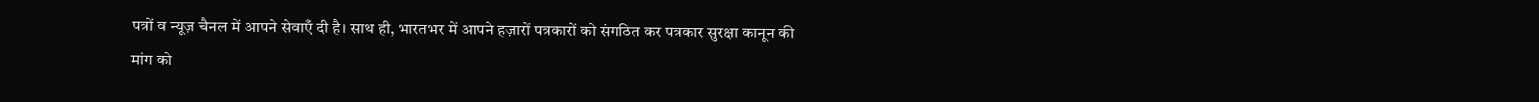पत्रों व न्यूज़ चैनल में आपने सेवाएँ दी है। साथ ही, भारतभर में आपने हज़ारों पत्रकारों को संगठित कर पत्रकार सुरक्षा कानून की मांग को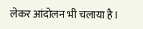लेकर आंदोलन भी चलाया है।